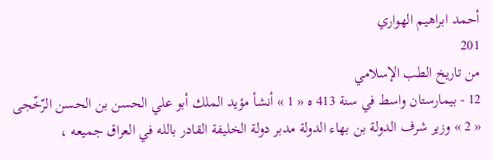أحمد ابراهيم الهواري
201
من تاريخ الطب الإسلامي
12 - بيمارستان واسط في سنة 413 ه « 1 » أنشأ مؤيد الملك أبو علي الحسن بن الحسن الرّخّجى « 2 » وزير شرف الدولة بن بهاء الدولة مدبر دولة الخليفة القادر بالله في العراق جميعه ،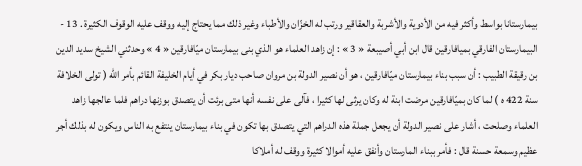بيمارستانا بواسط وأكثر فيه من الأدوية والأشربة والعقاقير ورتب له الخزّان والأطباء وغير ذلك مما يحتاج إليه ووقف عليه الوقوف الكثيرة . 13 - البيمارستان الفارقي بميافارقين قال ابن أبي أصيبعة « 3 » : إن زاهد العلماء هو الذي بنى بيمارستان ميّافارقين « 4 » وحدثني الشيخ سديد الدين بن رقيقة الطبيب : أن سبب بناء بيمارستان ميّافارقين ، هو أن نصير الدولة بن مروان صاحب ديار بكر في أيام الخليفة القائم بأمر الله ( تولى الخلافة سنة 422 ه ) لما كان بميّافارقين مرضت ابنة له وكان يرثى لها كثيرا ، فآلى على نفسه أنها متى برئت أن يتصدق بوزنها دراهم فلما عالجها زاهد العلماء وصلحت ، أشار على نصير الدولة أن يجعل جملة هذه الدراهم التي يتصدق بها تكون في بناء بيمارستان ينتفع به الناس ويكون له بذلك أجر عظيم وسمعة حسنة قال : فأمر ببناء المارستان وأنفق عليه أموالا كثيرة ووقف له أملاكا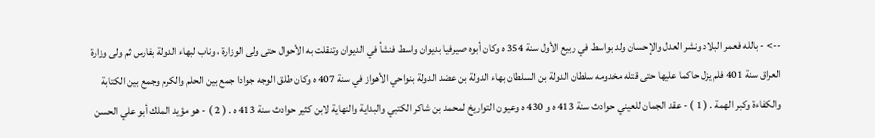--> - بالله فعمر البلاد ونشر العدل والإحسان ولد بواسط في ربيع الأول سنة 354 ه وكان أبوه صيرفيا بديوان واسط فنشأ في الديوان وتنقلت به الأحوال حتى ولى الوزارة ، وناب لبهاء الدولة بفارس ثم ولى وزارة العراق سنة 401 فلم يزل حاكما عليها حتى قتله مخدومه سلطان الدولة بن السلطان بهاء الدولة بن عضد الدولة بنواحي الأهواز في سنة 407 ه وكان طلق الوجه جوادا جمع بين الحلم والكرم وجمع بين الكتابة والكفاءة وكبر الهمة . ( 1 ) - عقد الجمان للعيني حوادث سنة 413 ه و 430 ه وعيون التواريخ لمحمد بن شاكر الكتبي والبداية والنهاية لابن كثير حوادث سنة 413 ه . ( 2 ) - هو مؤيد الملك أبو علي الحسن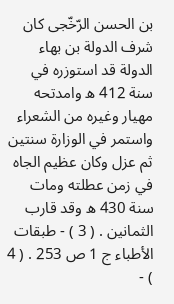بن الحسن الرّخّجى كان شرف الدولة بن بهاء الدولة قد استوزره في سنة 412 ه وامدتحه مهيار وغيره من الشعراء واستمر في الوزارة سنتين ثم عزل وكان عظيم الجاه في زمن عطلته ومات سنة 430 ه وقد قارب الثمانين . ( 3 ) - طبقات الأطباء ج 1 ص 253 . ( 4 ) -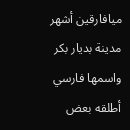ميافارقين أشهر مدينة بديار بكر واسمها فارسي أطلقه بعض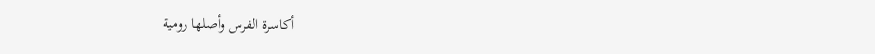أكاسرة الفرس وأصلها رومية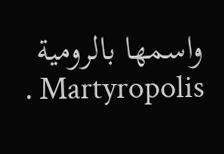واسمها بالرومية Martyropolis .